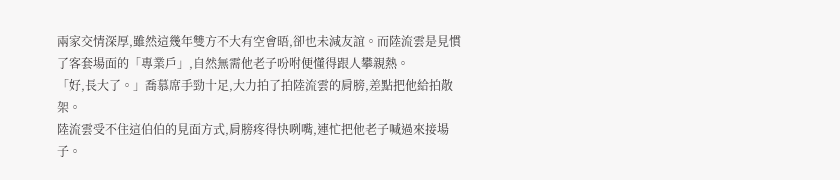兩家交情深厚,雖然這幾年雙方不大有空會晤,卻也未減友誼。而陸流雲是見慣了客套場面的「專業戶」,自然無需他老子吩咐便懂得跟人攀親熱。
「好,長大了。」喬慕席手勁十足,大力拍了拍陸流雲的肩膀,差點把他給拍散架。
陸流雲受不住這伯伯的見面方式,肩膀疼得快咧嘴,連忙把他老子喊過來接場子。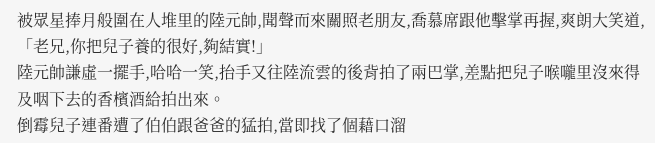被眾星捧月般圍在人堆里的陸元帥,聞聲而來關照老朋友,喬慕席跟他擊掌再握,爽朗大笑道,「老兄,你把兒子養的很好,夠結實!」
陸元帥謙虛一擺手,哈哈一笑,抬手又往陸流雲的後背拍了兩巴掌,差點把兒子喉嚨里沒來得及咽下去的香檳酒給拍出來。
倒霉兒子連番遭了伯伯跟爸爸的猛拍,當即找了個藉口溜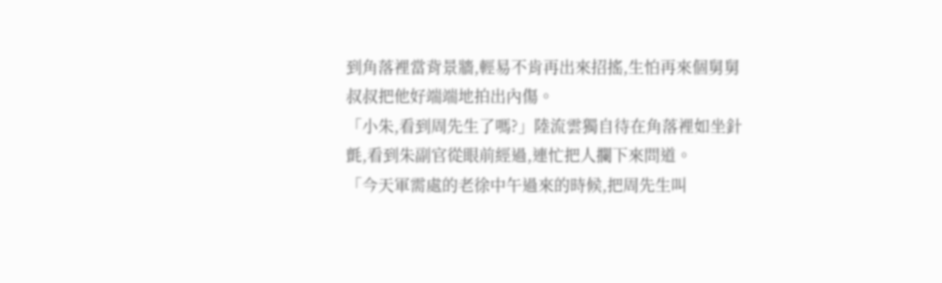到角落裡當背景牆,輕易不肯再出來招搖,生怕再來個舅舅叔叔把他好端端地拍出內傷。
「小朱,看到周先生了嗎?」陸流雲獨自待在角落裡如坐針氈,看到朱副官從眼前經過,連忙把人攔下來問道。
「今天軍需處的老徐中午過來的時候,把周先生叫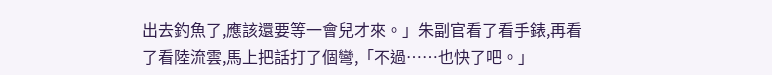出去釣魚了,應該還要等一會兒才來。」朱副官看了看手錶,再看了看陸流雲,馬上把話打了個彎,「不過……也快了吧。」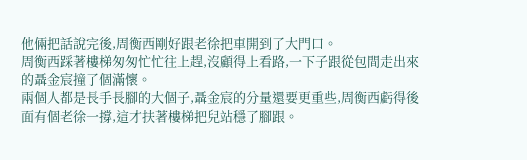他倆把話說完後,周衡西剛好跟老徐把車開到了大門口。
周衡西踩著樓梯匆匆忙忙往上趕,沒顧得上看路,一下子跟從包間走出來的聶金宸撞了個滿懷。
兩個人都是長手長腳的大個子,聶金宸的分量還要更重些,周衡西虧得後面有個老徐一撐,這才扶著樓梯把兒站穩了腳跟。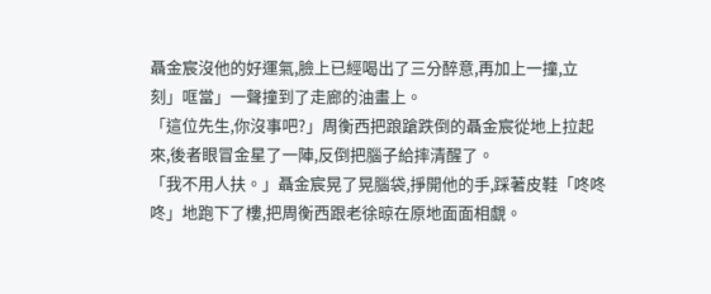聶金宸沒他的好運氣,臉上已經喝出了三分醉意,再加上一撞,立刻」哐當」一聲撞到了走廊的油畫上。
「這位先生,你沒事吧?」周衡西把踉蹌跌倒的聶金宸從地上拉起來,後者眼冒金星了一陣,反倒把腦子給摔清醒了。
「我不用人扶。」聶金宸晃了晃腦袋,掙開他的手,踩著皮鞋「咚咚咚」地跑下了樓,把周衡西跟老徐晾在原地面面相覷。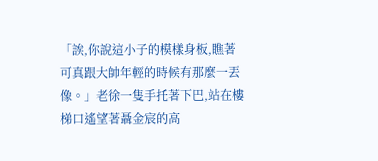「誒,你說這小子的模樣身板,瞧著可真跟大帥年輕的時候有那麼一丟像。」老徐一隻手托著下巴,站在樓梯口遙望著聶金宸的高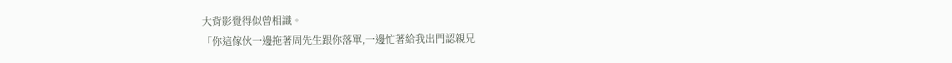大背影覺得似曾相識。
「你這傢伙一邊拖著周先生跟你落單,一邊忙著給我出門認親兄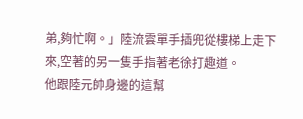弟,夠忙啊。」陸流雲單手插兜從樓梯上走下來,空著的另一隻手指著老徐打趣道。
他跟陸元帥身邊的這幫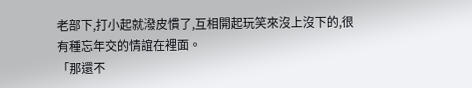老部下,打小起就潑皮慣了,互相開起玩笑來沒上沒下的,很有種忘年交的情誼在裡面。
「那還不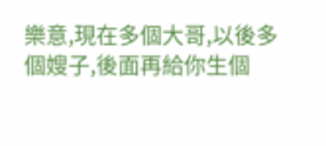樂意,現在多個大哥,以後多個嫂子,後面再給你生個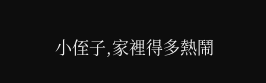小侄子,家裡得多熱鬧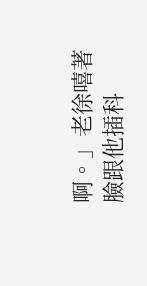啊。」老徐嘻著臉跟他插科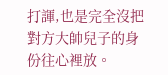打諢,也是完全沒把對方大帥兒子的身份往心裡放。